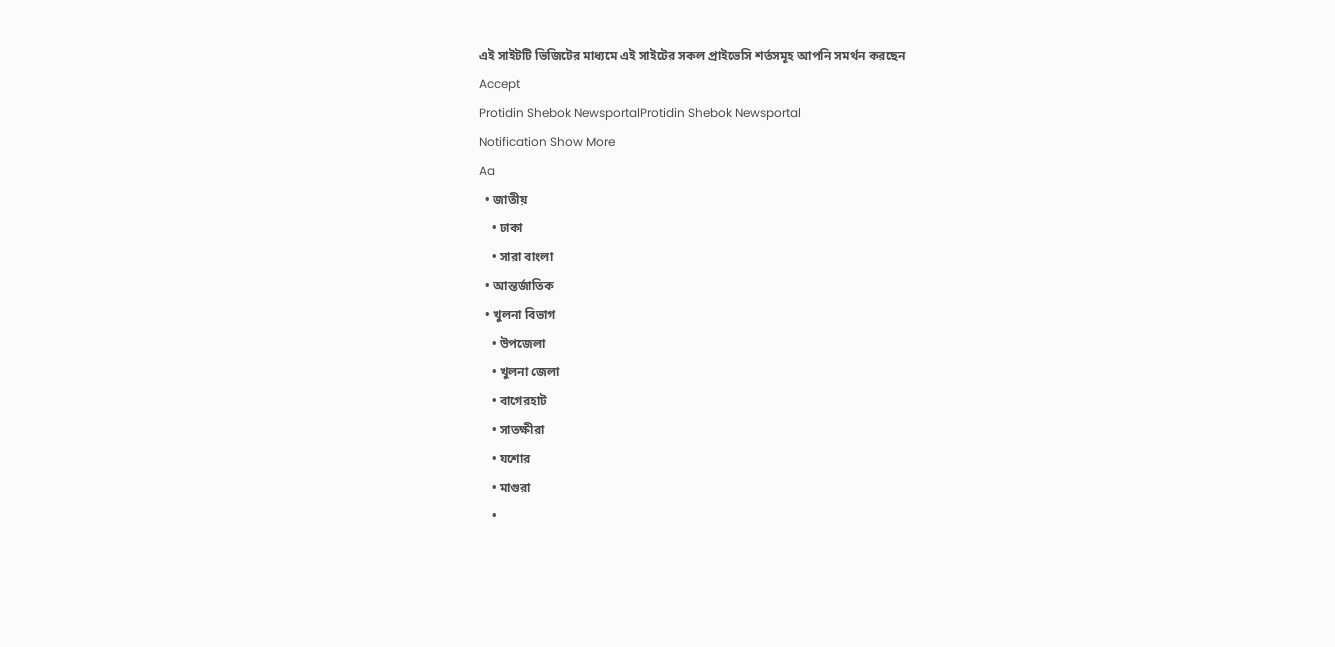এই সাইটটি ভিজিটের মাধ্যমে এই সাইটের সকল প্রাইভেসি শর্তসমূহ আপনি সমর্থন করছেন
Accept
Protidin Shebok NewsportalProtidin Shebok Newsportal
Notification Show More
Aa
  • জাতীয়
    • ঢাকা
    • সারা বাংলা
  • আন্তর্জাতিক
  • খুলনা বিভাগ
    • উপজেলা
    • খুলনা জেলা
    • বাগেরহাট
    • সাতক্ষীরা
    • যশোর
    • মাগুরা
    •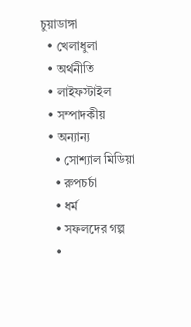চুয়াডাঙ্গা
  • খেলাধুলা
  • অর্থনীতি
  • লাইফস্টাইল
  • সম্পাদকীয়
  • অন্যান্য
    • সোশ্যাল মিডিয়া
    • রুপচর্চা
    • ধর্ম
    • সফলদের গল্প
    •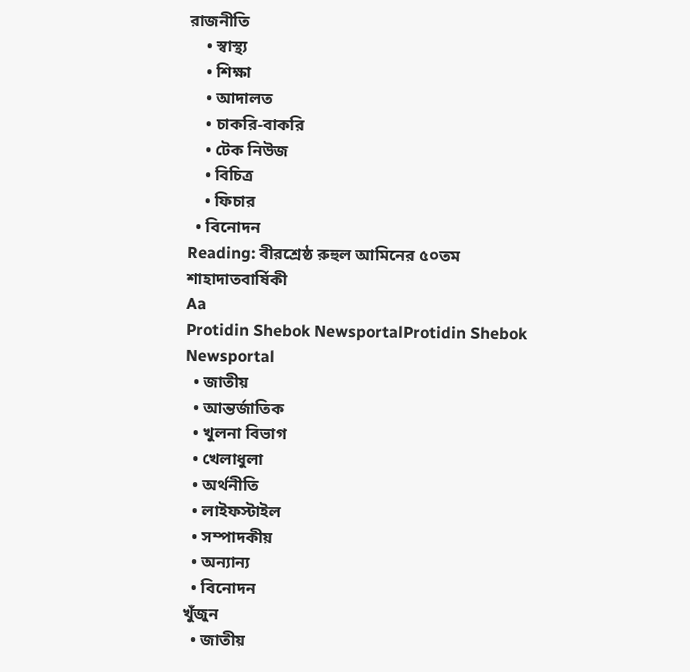রাজনীতি
    • স্বাস্থ্য
    • শিক্ষা
    • আদালত
    • চাকরি-বাকরি
    • টেক নিউজ
    • বিচিত্র
    • ফিচার
  • বিনোদন
Reading: বীরশ্রেষ্ঠ রুহুল আমিনের ৫০তম শাহাদাতবার্ষিকী
Aa
Protidin Shebok NewsportalProtidin Shebok Newsportal
  • জাতীয়
  • আন্তর্জাতিক
  • খুলনা বিভাগ
  • খেলাধুলা
  • অর্থনীতি
  • লাইফস্টাইল
  • সম্পাদকীয়
  • অন্যান্য
  • বিনোদন
খুঁজুন
  • জাতীয়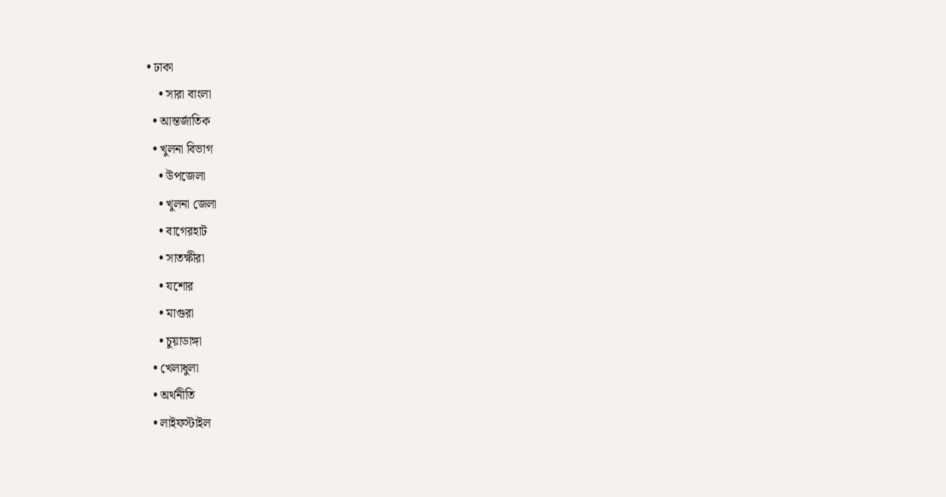• ঢাকা
    • সারা বাংলা
  • আন্তর্জাতিক
  • খুলনা বিভাগ
    • উপজেলা
    • খুলনা জেলা
    • বাগেরহাট
    • সাতক্ষীরা
    • যশোর
    • মাগুরা
    • চুয়াডাঙ্গা
  • খেলাধুলা
  • অর্থনীতি
  • লাইফস্টাইল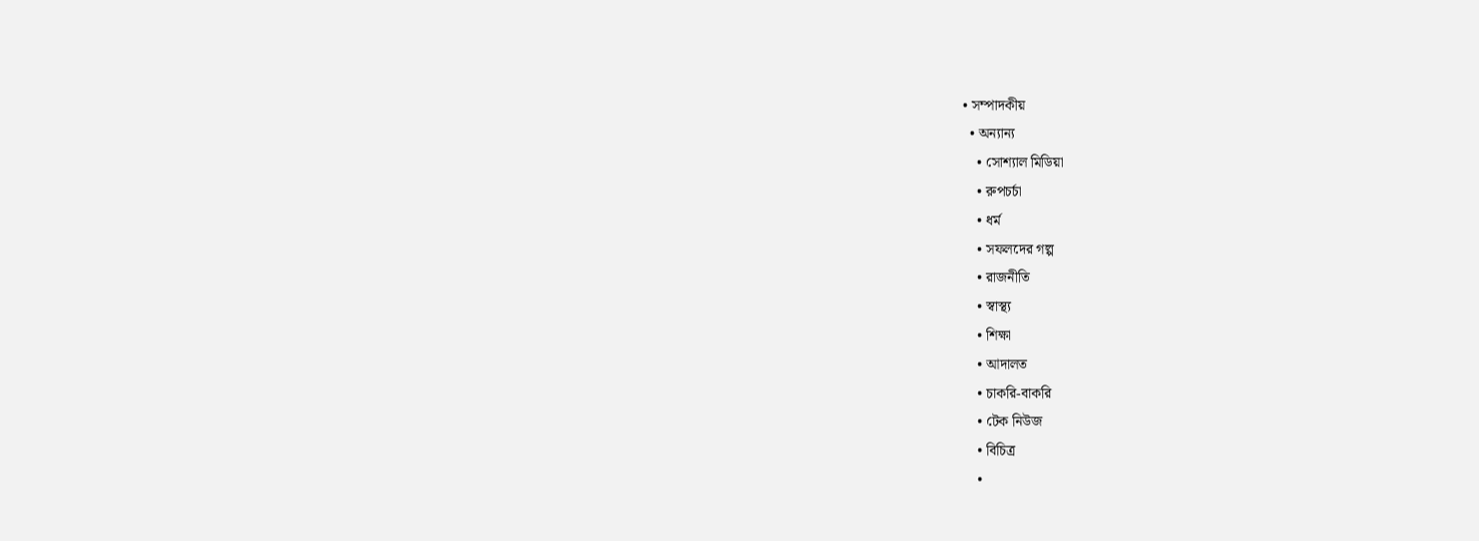• সম্পাদকীয়
  • অন্যান্য
    • সোশ্যাল মিডিয়া
    • রুপচর্চা
    • ধর্ম
    • সফলদের গল্প
    • রাজনীতি
    • স্বাস্থ্য
    • শিক্ষা
    • আদালত
    • চাকরি-বাকরি
    • টেক নিউজ
    • বিচিত্র
    •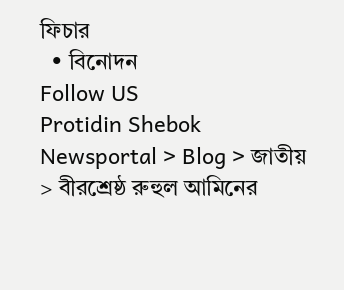ফিচার
  • বিনোদন
Follow US
Protidin Shebok Newsportal > Blog > জাতীয় > বীরশ্রেষ্ঠ রুহুল আমিনের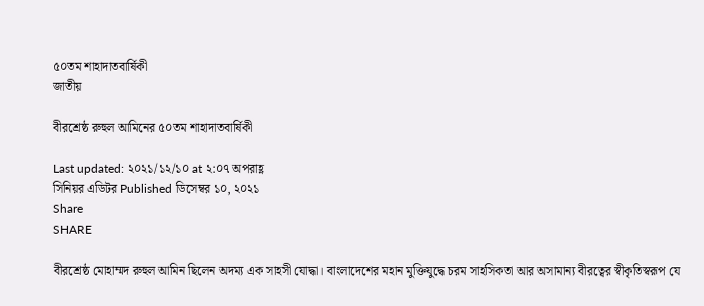৫০তম শাহাদাতবার্ষিকী
জাতীয়

বীরশ্রেষ্ঠ রুহুল আমিনের ৫০তম শাহাদাতবার্ষিকী

Last updated: ২০২১/১২/১০ at ২:০৭ অপরাহ্ণ
সিনিয়র এডিটর Published ডিসেম্বর ১০, ২০২১
Share
SHARE

বীরশ্রেষ্ঠ মোহাম্মদ রুহুল আমিন ছিলেন অদম্য এক সাহসী যোদ্ধা। বাংলাদেশের মহান মুক্তিযুদ্ধে চরম সাহসিকতা আর অসামান্য বীরত্বের স্বীকৃতিস্বরূপ যে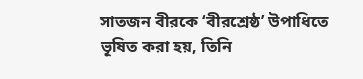সাতজন বীরকে ‘বীরশ্রেষ্ঠ’ উপাধিতে ভূষিত করা হয়, তিনি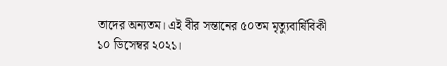তাদের অন্যতম। এই বীর সন্তানের ৫০তম মৃত্যুবার্ষিবিকী ১০ ডিসেম্বর ২০২১।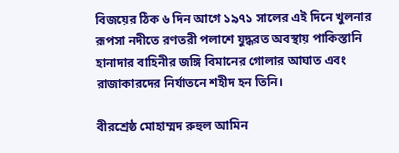বিজয়ের ঠিক ৬ দিন আগে ১৯৭১ সালের এই দিনে খুলনার রূপসা নদীতে রণতরী পলাশে যুদ্ধরত অবস্থায় পাকিস্তানি হানাদার বাহিনীর জঙ্গি বিমানের গোলার আঘাত এবং রাজাকারদের নির্যাতনে শহীদ হন তিনি।

বীরশ্রেষ্ঠ মোহাম্মদ রুহুল আমিন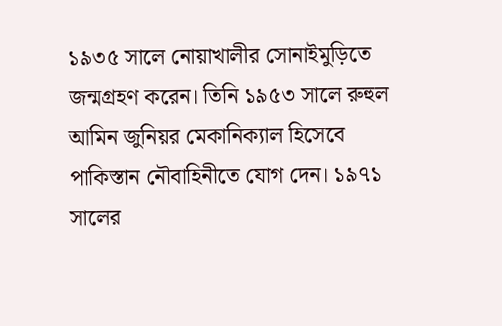১৯৩৫ সালে নোয়াখালীর সোনাইমুড়িতে জন্মগ্রহণ করেন। তিনি ১৯৫৩ সালে রুহুল আমিন জুনিয়র মেকানিক্যাল হিসেবে পাকিস্তান নৌবাহিনীতে যোগ দেন। ১৯৭১ সালের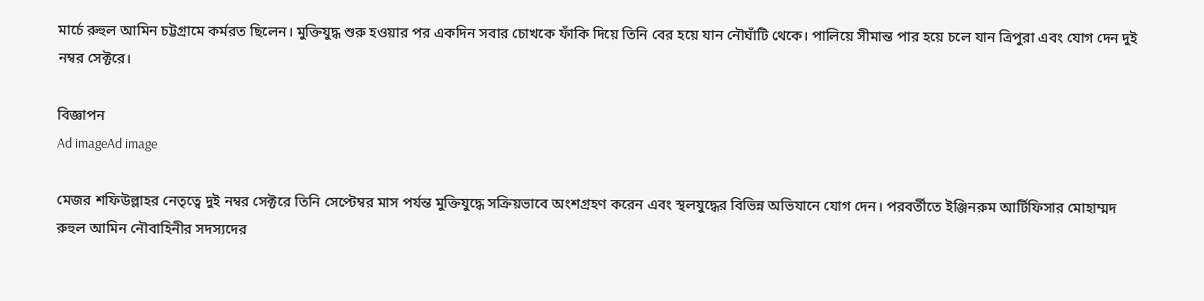মার্চে রুহুল আমিন চট্টগ্রামে কর্মরত ছিলেন। মুক্তিযুদ্ধ শুরু হওয়ার পর একদিন সবার চোখকে ফাঁকি দিয়ে তিনি বের হয়ে যান নৌঘাঁটি থেকে। পালিয়ে সীমান্ত পার হয়ে চলে যান ত্রিপুরা এবং যোগ দেন দুই নম্বর সেক্টরে।

বিজ্ঞাপন
Ad imageAd image

মেজর শফিউল্লাহর নেতৃত্বে দুই নম্বর সেক্টরে তিনি সেপ্টেম্বর মাস পর্যন্ত মুক্তিযুদ্ধে সক্রিয়ভাবে অংশগ্রহণ করেন এবং স্থলযুদ্ধের বিভিন্ন অভিযানে যোগ দেন। পরবর্তীতে ইঞ্জিনরুম আর্টিফিসার মোহাম্মদ রুহুল আমিন নৌবাহিনীর সদস্যদের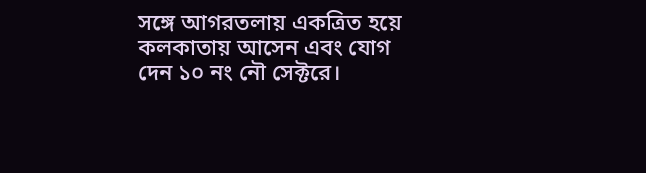সঙ্গে আগরতলায় একত্রিত হয়ে কলকাতায় আসেন এবং যোগ দেন ১০ নং নৌ সেক্টরে।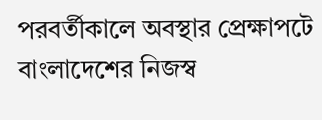পরবর্তীকালে অবস্থার প্রেক্ষাপটে বাংলাদেশের নিজস্ব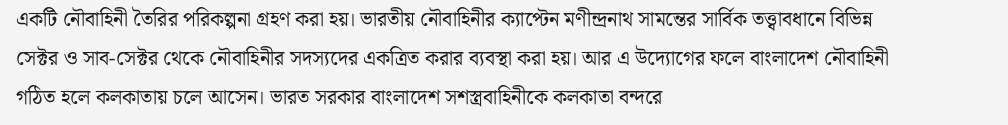একটি নৌবাহিনী তৈরির পরিকল্পনা গ্রহণ করা হয়। ভারতীয় নৌবাহিনীর ক্যাপ্টেন মণীন্দ্রনাথ সামন্তের সার্বিক তত্ত্বাবধানে বিভিন্ন সেক্টর ও সাব-সেক্টর থেকে নৌবাহিনীর সদস্যদের একত্রিত করার ব্যবস্থা করা হয়। আর এ উদ্যোগের ফলে বাংলাদেশ নৌবাহিনী গঠিত হলে কলকাতায় চলে আসেন। ভারত সরকার বাংলাদেশ সশস্ত্রবাহিনীকে কলকাতা বন্দরে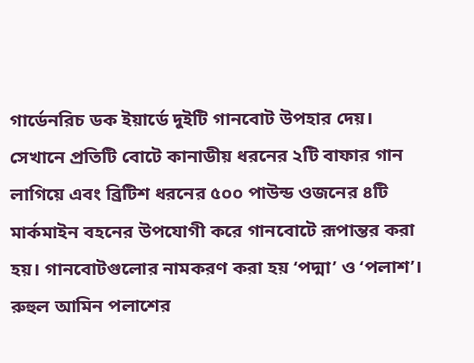গার্ডেনরিচ ডক ইয়ার্ডে দুইটি গানবোট উপহার দেয়। সেখানে প্রতিটি বোটে কানাডীয় ধরনের ২টি বাফার গান লাগিয়ে এবং ব্রিটিশ ধরনের ৫০০ পাউন্ড ওজনের ৪টি মার্কমাইন বহনের উপযোগী করে গানবোটে রূপান্তর করা হয়। গানবোটগুলোর নামকরণ করা হয় ‘পদ্মা’ ও ‘পলাশ’। রুহুল আমিন পলাশের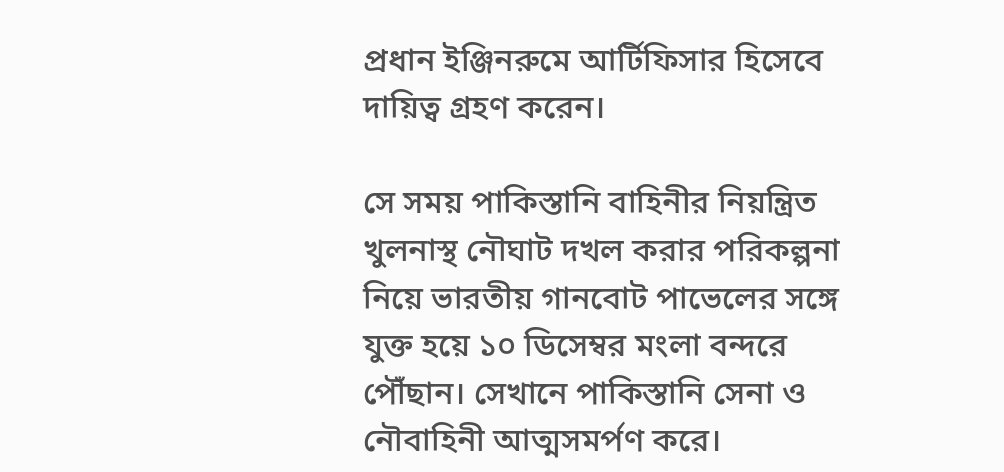প্রধান ইঞ্জিনরুমে আর্টিফিসার হিসেবে দায়িত্ব গ্রহণ করেন।

সে সময় পাকিস্তানি বাহিনীর নিয়ন্ত্রিত খুলনাস্থ নৌঘাট দখল করার পরিকল্পনা নিয়ে ভারতীয় গানবোট পাভেলের সঙ্গে যুক্ত হয়ে ১০ ডিসেম্বর মংলা বন্দরে পৌঁছান। সেখানে পাকিস্তানি সেনা ও নৌবাহিনী আত্মসমর্পণ করে।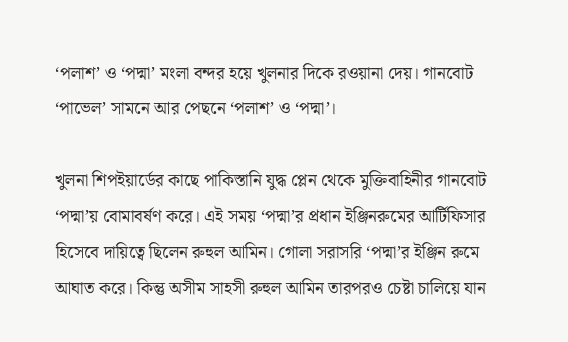‘পলাশ’ ও ‘পদ্মা’ মংলা বন্দর হয়ে খুলনার দিকে রওয়ানা দেয়। গানবোট ‘পাভেল’ সামনে আর পেছনে ‘পলাশ’ ও ‘পদ্মা’।

খুলনা শিপইয়ার্ডের কাছে পাকিস্তানি যুদ্ধ প্লেন থেকে মুক্তিবাহিনীর গানবোট ‘পদ্মা’য় বোমাবর্ষণ করে। এই সময় ‘পদ্মা’র প্রধান ইঞ্জিনরুমের আর্টিফিসার হিসেবে দায়িত্বে ছিলেন রুহুল আমিন। গোলা সরাসরি ‘পদ্মা’র ইঞ্জিন রুমে আঘাত করে। কিন্তু অসীম সাহসী রুহুল আমিন তারপরও চেষ্টা চালিয়ে যান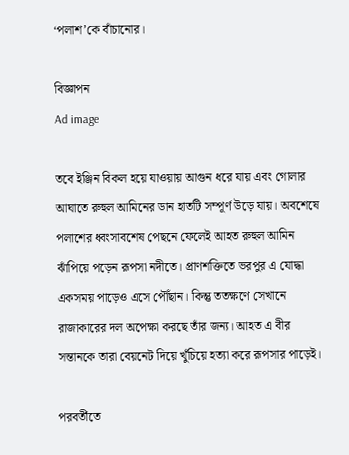‘পলাশ’কে বাঁচানোর।

বিজ্ঞাপন
Ad image

তবে ইঞ্জিন বিকল হয়ে যাওয়ায় আগুন ধরে যায় এবং গোলার আঘাতে রুহুল আমিনের ডান হাতটি সম্পূর্ণ উড়ে যায়। অবশেষে পলাশের ধ্বংসাবশেষ পেছনে ফেলেই আহত রুহুল আমিন ঝাঁপিয়ে পড়েন রূপসা নদীতে। প্রাণশক্তিতে ভরপুর এ যোদ্ধা একসময় পাড়েও এসে পৌঁছান। কিন্তু ততক্ষণে সেখানে রাজাকারের দল অপেক্ষা করছে তাঁর জন্য। আহত এ বীর সন্তানকে তারা বেয়নেট দিয়ে খুঁচিয়ে হত্যা করে রূপসার পাড়েই।

পরবর্তীতে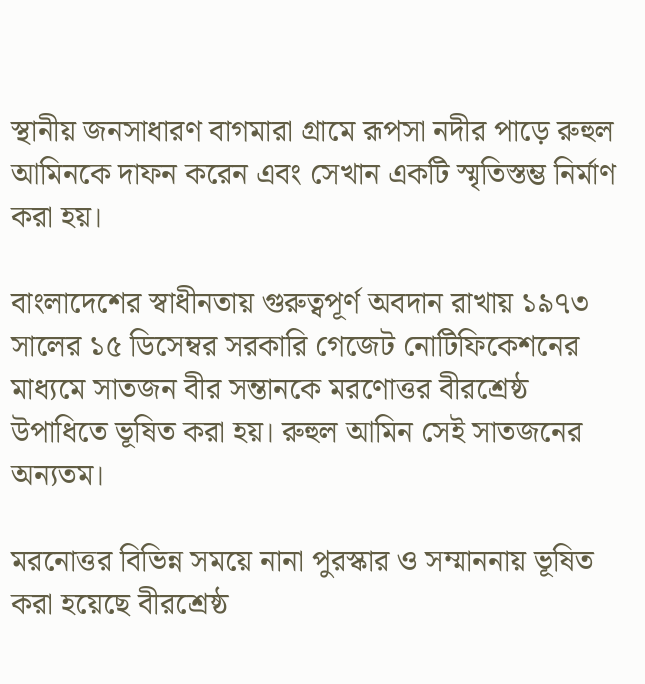স্থানীয় জনসাধারণ বাগমারা গ্রামে রূপসা নদীর পাড়ে রুহুল আমিনকে দাফন করেন এবং সেখান একটি স্মৃতিস্তম্ভ নির্মাণ করা হয়।

বাংলাদেশের স্বাধীনতায় গুরুত্বপূর্ণ অবদান রাখায় ১৯৭৩ সালের ১৫ ডিসেম্বর সরকারি গেজেট নোটিফিকেশনের মাধ্যমে সাতজন বীর সন্তানকে মরণোত্তর বীরশ্রেষ্ঠ উপাধিতে ভূষিত করা হয়। রুহুল আমিন সেই সাতজনের অন্যতম।

মরনোত্তর বিভিন্ন সময়ে নানা পুরস্কার ও সম্মাননায় ভূষিত করা হয়েছে বীরশ্রেষ্ঠ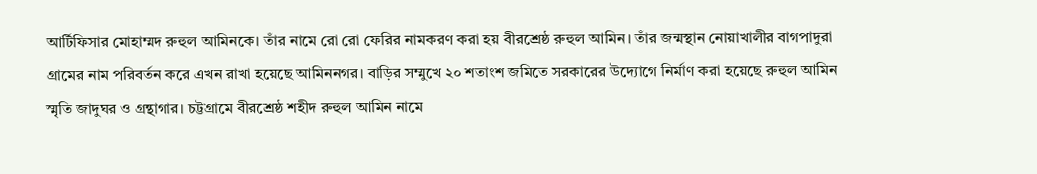আর্টিফিসার মোহাম্মদ রুহুল আমিনকে। তাঁর নামে রো রো ফেরির নামকরণ করা হয় বীরশ্রেষ্ঠ রুহুল আমিন। তাঁর জন্মস্থান নোয়াখালীর বাগপাদুরা গ্রামের নাম পরিবর্তন করে এখন রাখা হয়েছে আমিননগর। বাড়ির সম্মুখে ২০ শতাংশ জমিতে সরকারের উদ্যোগে নির্মাণ করা হয়েছে রুহুল আমিন স্মৃতি জাদুঘর ও গ্রন্থাগার। চট্টগ্রামে বীরশ্রেষ্ঠ শহীদ রুহুল আমিন নামে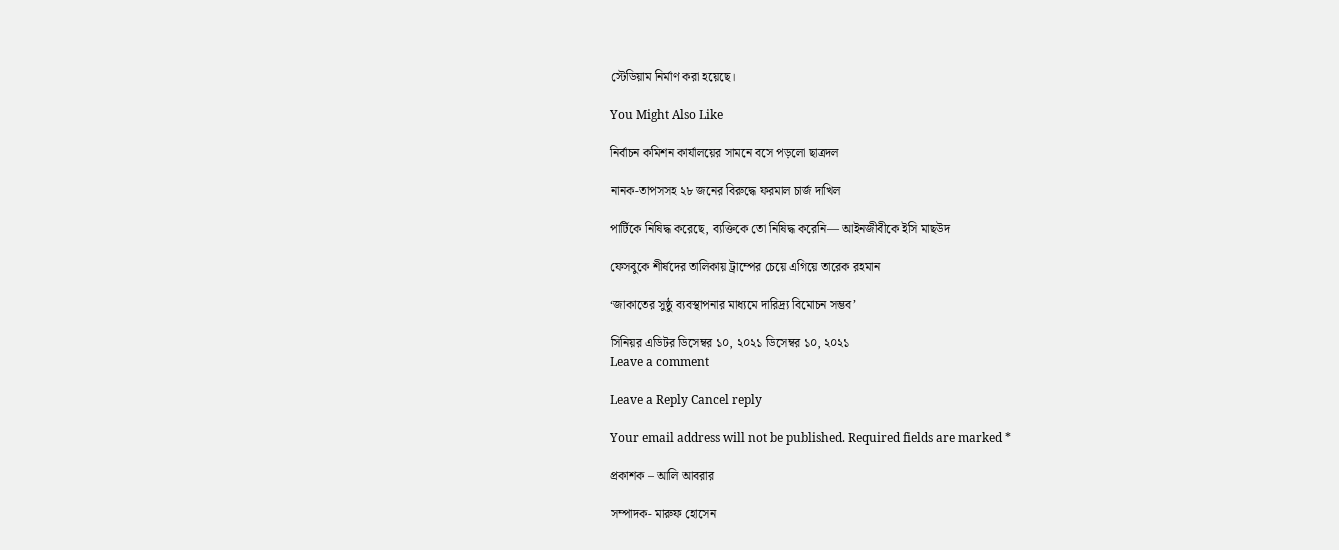স্টেডিয়াম নির্মাণ করা হয়েছে।

You Might Also Like

নির্বাচন কমিশন কার্যালয়ের সামনে বসে পড়লো ছাত্রদল

নানক-তাপসসহ ২৮ জনের বিরুদ্ধে ফরমাল চার্জ দাখিল

পার্টিকে নিষিদ্ধ করেছে, ব্যক্তিকে তো নিষিদ্ধ করেনি— আইনজীবীকে ইসি মাছউদ

ফেসবুকে শীর্ষদের তালিকায় ট্রাম্পের চেয়ে এগিয়ে তারেক রহমান

‘জাকাতের সুষ্ঠু ব্যবস্থাপনার মাধ্যমে দারিদ্র্য বিমোচন সম্ভব’

সিনিয়র এডিটর ডিসেম্বর ১০, ২০২১ ডিসেম্বর ১০, ২০২১
Leave a comment

Leave a Reply Cancel reply

Your email address will not be published. Required fields are marked *

প্রকাশক – আলি আবরার

সম্পাদক- মারুফ হোসেন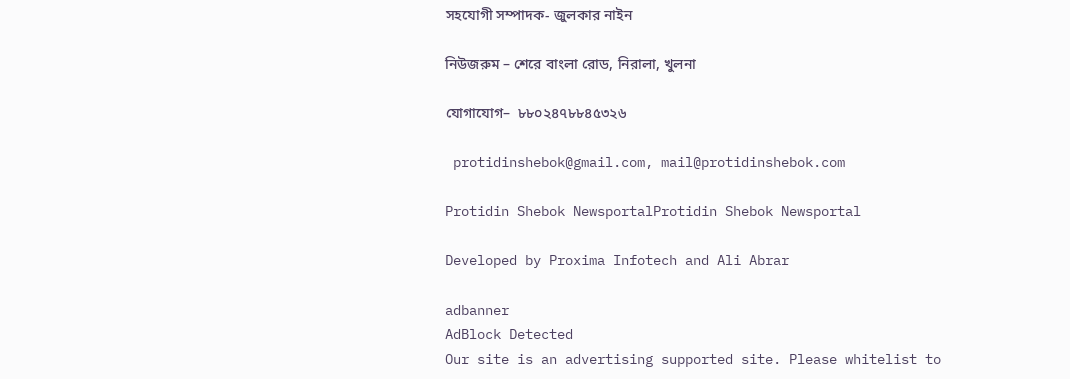সহযোগী সম্পাদক- জুলকার নাইন

নিউজরুম – শেরে বাংলা রোড, নিরালা, খুলনা

যোগাযোগ–  ৮৮০২৪৭৮৮৪৫৩২৬

 protidinshebok@gmail.com, mail@protidinshebok.com

Protidin Shebok NewsportalProtidin Shebok Newsportal

Developed by Proxima Infotech and Ali Abrar

adbanner
AdBlock Detected
Our site is an advertising supported site. Please whitelist to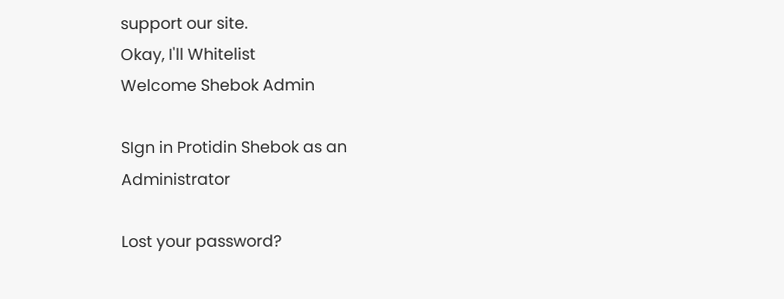support our site.
Okay, I'll Whitelist
Welcome Shebok Admin

SIgn in Protidin Shebok as an Administrator

Lost your password?